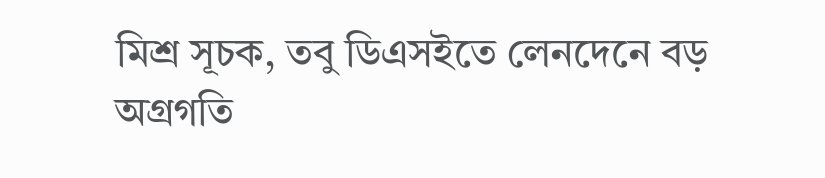মিশ্র সূচক, তবু ডিএসইতে লেনদেনে বড় অগ্রগতি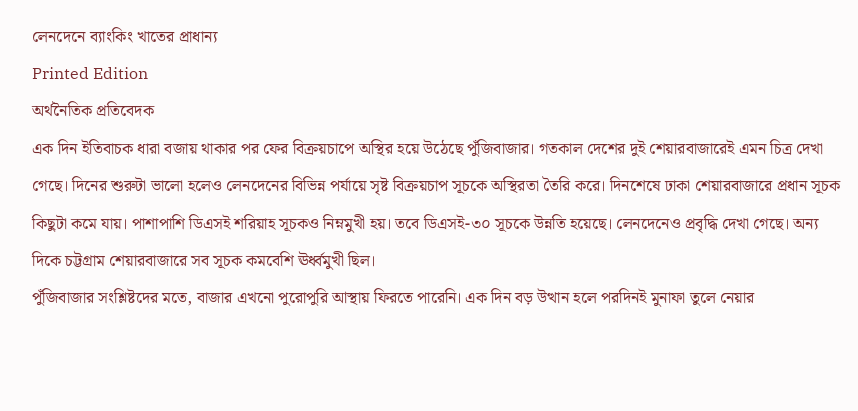লেনদেনে ব্যাংকিং খাতের প্রাধান্য
Printed Edition
অর্থনৈতিক প্রতিবেদক
এক দিন ইতিবাচক ধারা বজায় থাকার পর ফের বিক্রয়চাপে অস্থির হয়ে উঠেছে পুঁজিবাজার। গতকাল দেশের দুই শেয়ারবাজারেই এমন চিত্র দেখা গেছে। দিনের শুরুটা ভালো হলেও লেনদেনের বিভিন্ন পর্যায়ে সৃষ্ট বিক্রয়চাপ সূচকে অস্থিরতা তৈরি করে। দিনশেষে ঢাকা শেয়ারবাজারে প্রধান সূচক কিছুটা কমে যায়। পাশাপাশি ডিএসই শরিয়াহ সূচকও নিম্নমুখী হয়। তবে ডিএসই-৩০ সূচকে উন্নতি হয়েছে। লেনদেনেও প্রবৃদ্ধি দেখা গেছে। অন্য দিকে চট্টগ্রাম শেয়ারবাজারে সব সূচক কমবেশি ঊর্ধ্বমুখী ছিল।
পুঁজিবাজার সংশ্লিষ্টদের মতে, বাজার এখনো পুরোপুরি আস্থায় ফিরতে পারেনি। এক দিন বড় উত্থান হলে পরদিনই মুনাফা তুলে নেয়ার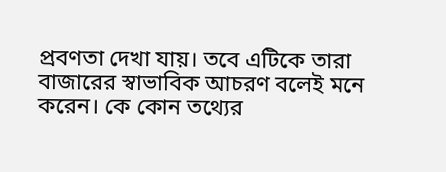প্রবণতা দেখা যায়। তবে এটিকে তারা বাজারের স্বাভাবিক আচরণ বলেই মনে করেন। কে কোন তথ্যের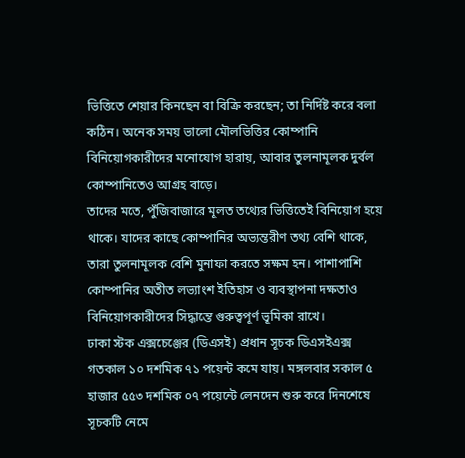ভিত্তিতে শেয়ার কিনছেন বা বিক্রি করছেন; তা নির্দিষ্ট করে বলা কঠিন। অনেক সময় ভালো মৌলভিত্তির কোম্পানি বিনিয়োগকারীদের মনোযোগ হারায়, আবার তুলনামূলক দুর্বল কোম্পানিতেও আগ্রহ বাড়ে।
তাদের মতে, পুঁজিবাজারে মূলত তথ্যের ভিত্তিতেই বিনিয়োগ হয়ে থাকে। যাদের কাছে কোম্পানির অভ্যন্তরীণ তথ্য বেশি থাকে, তারা তুলনামূলক বেশি মুনাফা করতে সক্ষম হন। পাশাপাশি কোম্পানির অতীত লভ্যাংশ ইতিহাস ও ব্যবস্থাপনা দক্ষতাও বিনিয়োগকারীদের সিদ্ধান্তে গুরুত্বপূর্ণ ভূমিকা রাখে।
ঢাকা স্টক এক্সচেঞ্জের (ডিএসই) প্রধান সূচক ডিএসইএক্স গতকাল ১০ দশমিক ৭১ পয়েন্ট কমে যায়। মঙ্গলবার সকাল ৫ হাজার ৫৫৩ দশমিক ০৭ পয়েন্টে লেনদেন শুরু করে দিনশেষে সূচকটি নেমে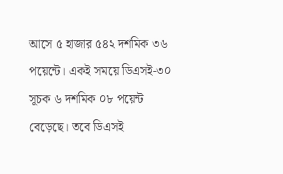আসে ৫ হাজার ৫৪২ দশমিক ৩৬ পয়েন্টে। একই সময়ে ডিএসই-৩০ সূচক ৬ দশমিক ০৮ পয়েন্ট বেড়েছে। তবে ডিএসই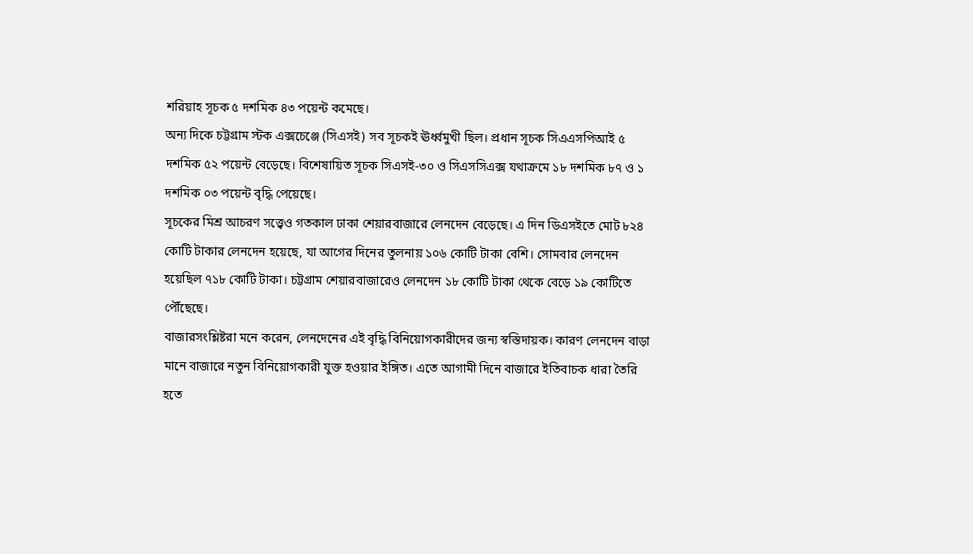শরিয়াহ সূচক ৫ দশমিক ৪৩ পয়েন্ট কমেছে।
অন্য দিকে চট্টগ্রাম স্টক এক্সচেঞ্জে (সিএসই) সব সূচকই ঊর্ধ্বমুখী ছিল। প্রধান সূচক সিএএসপিআই ৫ দশমিক ৫২ পয়েন্ট বেড়েছে। বিশেষায়িত সূচক সিএসই-৩০ ও সিএসসিএক্স যথাক্রমে ১৮ দশমিক ৮৭ ও ১ দশমিক ০৩ পয়েন্ট বৃদ্ধি পেয়েছে।
সূচকের মিশ্র আচরণ সত্ত্বেও গতকাল ঢাকা শেয়ারবাজারে লেনদেন বেড়েছে। এ দিন ডিএসইতে মোট ৮২৪ কোটি টাকার লেনদেন হয়েছে, যা আগের দিনের তুলনায় ১০৬ কোটি টাকা বেশি। সোমবার লেনদেন হয়েছিল ৭১৮ কোটি টাকা। চট্টগ্রাম শেয়ারবাজারেও লেনদেন ১৮ কোটি টাকা থেকে বেড়ে ১৯ কোটিতে পৌঁছেছে।
বাজারসংশ্লিষ্টরা মনে করেন, লেনদেনের এই বৃদ্ধি বিনিয়োগকারীদের জন্য স্বস্তিদায়ক। কারণ লেনদেন বাড়া মানে বাজারে নতুন বিনিয়োগকারী যুক্ত হওয়ার ইঙ্গিত। এতে আগামী দিনে বাজারে ইতিবাচক ধারা তৈরি হতে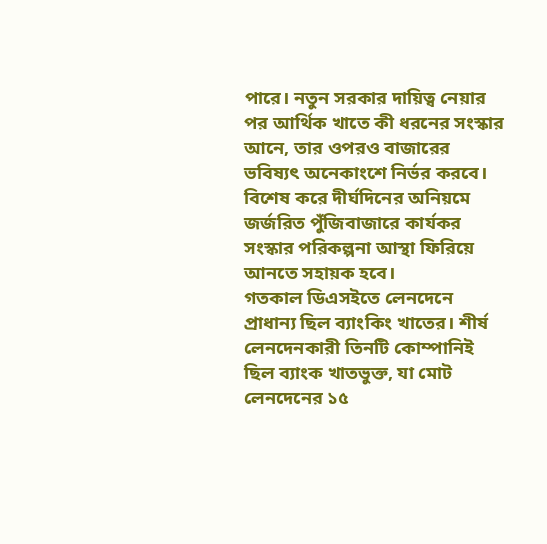পারে। নতুন সরকার দায়িত্ব নেয়ার পর আর্থিক খাতে কী ধরনের সংস্কার আনে, তার ওপরও বাজারের ভবিষ্যৎ অনেকাংশে নির্ভর করবে। বিশেষ করে দীর্ঘদিনের অনিয়মে জর্জরিত পুঁজিবাজারে কার্যকর সংস্কার পরিকল্পনা আস্থা ফিরিয়ে আনতে সহায়ক হবে।
গতকাল ডিএসইতে লেনদেনে প্রাধান্য ছিল ব্যাংকিং খাতের। শীর্ষ লেনদেনকারী তিনটি কোম্পানিই ছিল ব্যাংক খাতভুক্ত, যা মোট লেনদেনের ১৫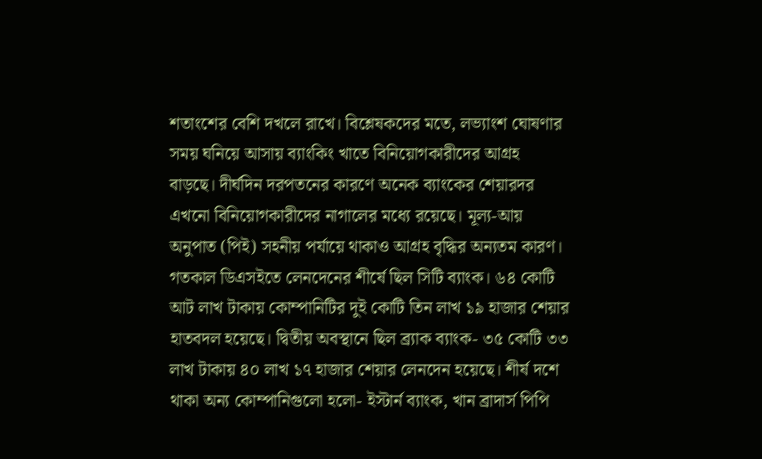শতাংশের বেশি দখলে রাখে। বিশ্লেষকদের মতে, লভ্যাংশ ঘোষণার সময় ঘনিয়ে আসায় ব্যাংকিং খাতে বিনিয়োগকারীদের আগ্রহ বাড়ছে। দীর্ঘদিন দরপতনের কারণে অনেক ব্যাংকের শেয়ারদর এখনো বিনিয়োগকারীদের নাগালের মধ্যে রয়েছে। মূল্য-আয় অনুপাত (পিই) সহনীয় পর্যায়ে থাকাও আগ্রহ বৃদ্ধির অন্যতম কারণ।
গতকাল ডিএসইতে লেনদেনের শীর্ষে ছিল সিটি ব্যাংক। ৬৪ কোটি আট লাখ টাকায় কোম্পানিটির দুই কোটি তিন লাখ ১৯ হাজার শেয়ার হাতবদল হয়েছে। দ্বিতীয় অবস্থানে ছিল ব্র্যাক ব্যাংক- ৩৫ কোটি ৩৩ লাখ টাকায় ৪০ লাখ ১৭ হাজার শেয়ার লেনদেন হয়েছে। শীর্ষ দশে থাকা অন্য কোম্পানিগুলো হলো- ইস্টার্ন ব্যাংক, খান ব্রাদার্স পিপি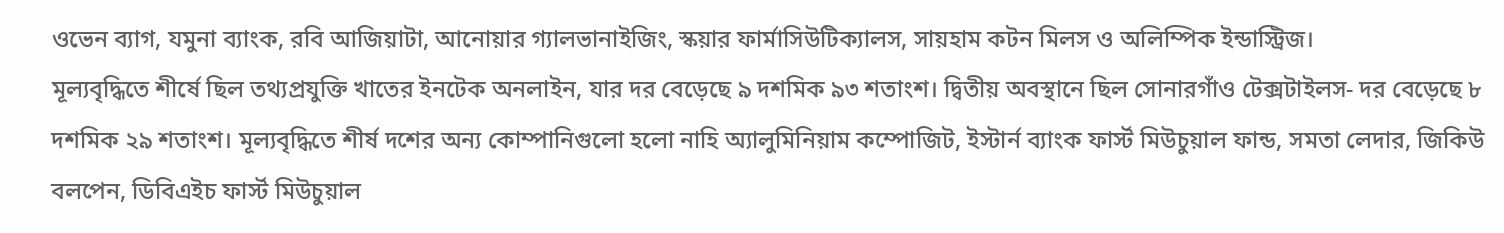ওভেন ব্যাগ, যমুনা ব্যাংক, রবি আজিয়াটা, আনোয়ার গ্যালভানাইজিং, স্কয়ার ফার্মাসিউটিক্যালস, সায়হাম কটন মিলস ও অলিম্পিক ইন্ডাস্ট্রিজ।
মূল্যবৃদ্ধিতে শীর্ষে ছিল তথ্যপ্রযুক্তি খাতের ইনটেক অনলাইন, যার দর বেড়েছে ৯ দশমিক ৯৩ শতাংশ। দ্বিতীয় অবস্থানে ছিল সোনারগাঁও টেক্সটাইলস- দর বেড়েছে ৮ দশমিক ২৯ শতাংশ। মূল্যবৃদ্ধিতে শীর্ষ দশের অন্য কোম্পানিগুলো হলো নাহি অ্যালুমিনিয়াম কম্পোজিট, ইস্টার্ন ব্যাংক ফার্স্ট মিউচুয়াল ফান্ড, সমতা লেদার, জিকিউ বলপেন, ডিবিএইচ ফার্স্ট মিউচুয়াল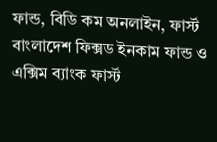ফান্ড, বিডি কম অনলাইন, ফার্স্ট বাংলাদেশ ফিক্সড ইনকাম ফান্ড ও এক্সিম ব্যাংক ফার্স্ট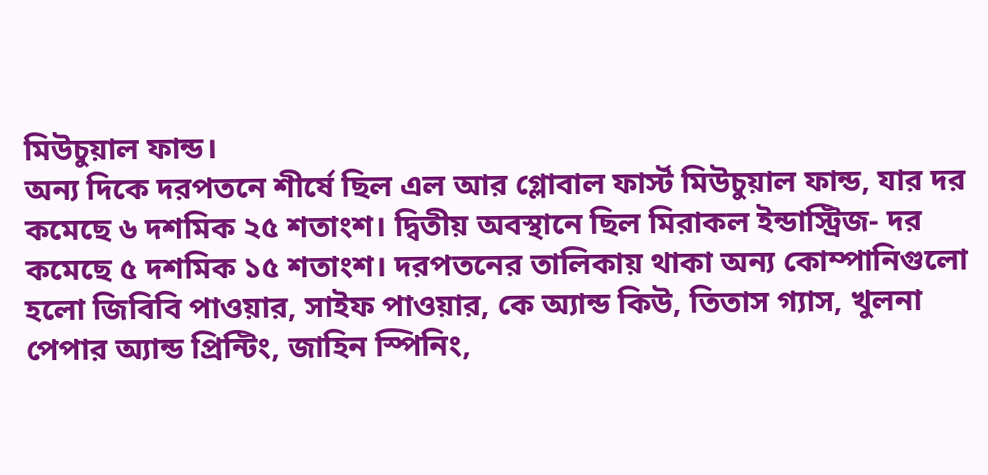মিউচুয়াল ফান্ড।
অন্য দিকে দরপতনে শীর্ষে ছিল এল আর গ্লোবাল ফার্স্ট মিউচুয়াল ফান্ড, যার দর কমেছে ৬ দশমিক ২৫ শতাংশ। দ্বিতীয় অবস্থানে ছিল মিরাকল ইন্ডাস্ট্রিজ- দর কমেছে ৫ দশমিক ১৫ শতাংশ। দরপতনের তালিকায় থাকা অন্য কোম্পানিগুলো হলো জিবিবি পাওয়ার, সাইফ পাওয়ার, কে অ্যান্ড কিউ, তিতাস গ্যাস, খুলনা পেপার অ্যান্ড প্রিন্টিং, জাহিন স্পিনিং,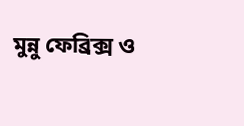মুন্নু ফেব্রিক্স ও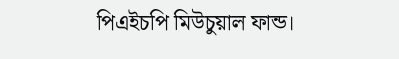পিএইচপি মিউচুয়াল ফান্ড।